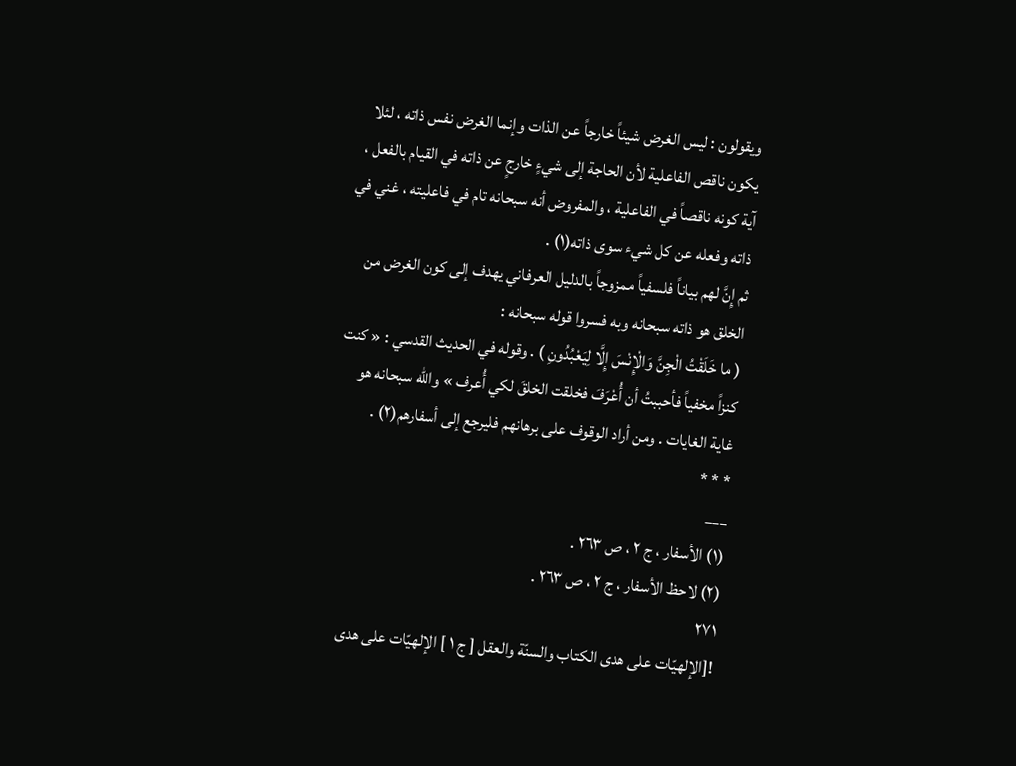ويقولون : ليس الغرض شيئاً خارجاً عن الذات وإنما الغرض نفس ذاته ، لئلا يكون ناقص الفاعلية لأن الحاجة إلى شيءٍ خارجٍ عن ذاته في القيام بالفعل ، آية كونه ناقصاً في الفاعلية ، والمفروض أنه سبحانه تام في فاعليته ، غني في ذاته وفعله عن كل شيء سوى ذاته(١) .
ثم إِنَّ لهم بياناً فلسفياً ممزوجاً بالدليل العرفاني يهدف إلى كون الغرض من الخلق هو ذاته سبحانه وبه فسروا قوله سبحانه :
( ما خَلَقْتُ الْجِنَّ وَالْإِنْسَ إِلَّا لِيَعْبُدُونِ ) . وقوله في الحديث القدسي : « كنت كنزاً مخفياً فأحببتُ أن أُعْرَفَ فخلقت الخلقَ لكي أُعرف » والله سبحانه هو غاية الغايات . ومن أراد الوقوف على برهانهم فليرجع إلى أسفارهم(٢) .
* * *
___
(١) الأسفار ، ج ٢ ، ص ٢٦٣ .
(٢) لاحظ الأسفار ، ج ٢ ، ص ٢٦٣ .
٢٧١
![الإلهيّات على هدى الكتاب والسنّة والعقل [ ج ١ ] الإلهيّات على هدى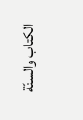الكتاب والسنّة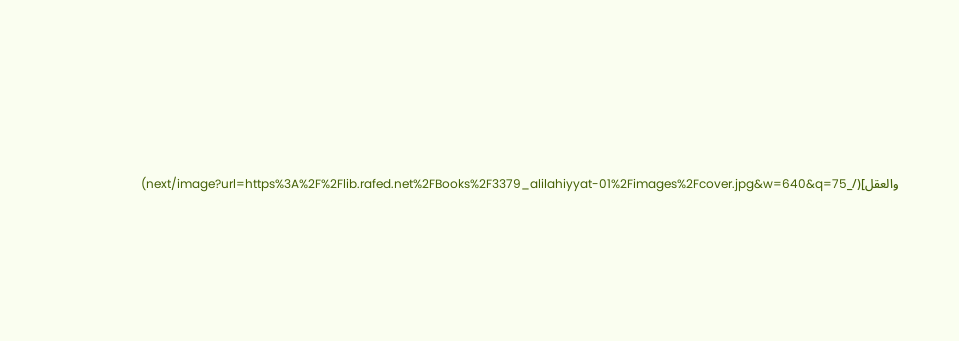والعقل](/_next/image?url=https%3A%2F%2Flib.rafed.net%2FBooks%2F3379_alilahiyyat-01%2Fimages%2Fcover.jpg&w=640&q=75)